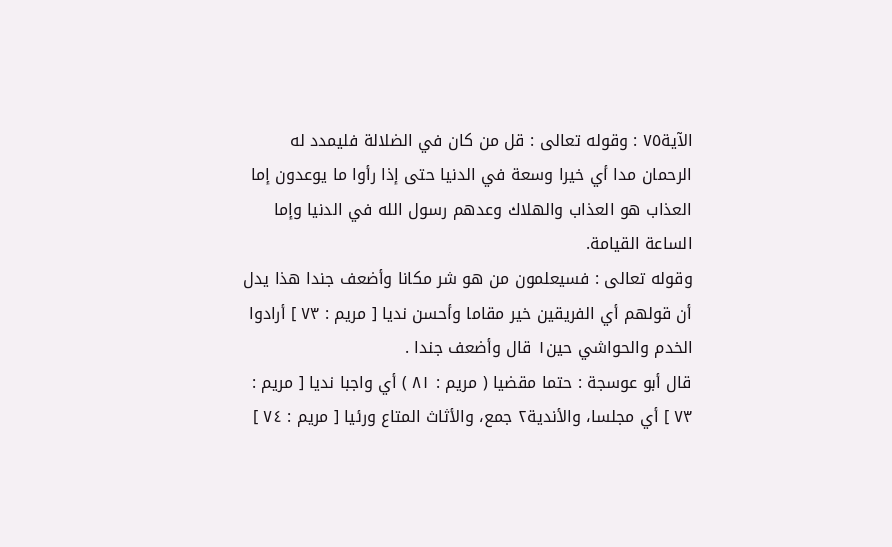الآية٧٥ : وقوله تعالى : قل من كان في الضلالة فليمدد له الرحمان مدا أي خيرا وسعة في الدنيا حتى إذا رأوا ما يوعدون إما العذاب هو العذاب والهلاك وعدهم رسول الله في الدنيا وإما الساعة القيامة.
وقوله تعالى : فسيعلمون من هو شر مكانا وأضعف جندا هذا يدل أن قولهم أي الفريقين خير مقاما وأحسن نديا [ مريم : ٧٣ ] أرادوا الخدم والحواشي حين١ قال وأضعف جندا .
قال أبو عوسجة : حتما مقضيا ( مريم : ٨١ ) أي واجبا نديا [ مريم : ٧٣ ] أي مجلسا، والأندية٢ جمع، والأثاث المتاع ورئيا [ مريم : ٧٤ ]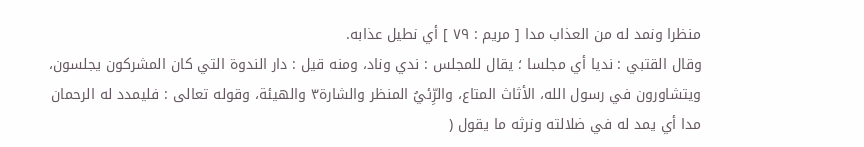منظرا ونمد له من العذاب مدا [ مريم : ٧٩ ] أي نطيل عذابه.
وقال القتبي : نديا أي مجلسا ؛ يقال للمجلس : ندي وناد، ومنه قيل : دار الندوة التي كان المشركون يجلسون، ويتشاورون في رسول الله، الأثاث المتاع، والرِّئيُ المنظر والشارة٣ والهيئة، وقوله تعالى : فليمدد له الرحمان مدا أي يمد له في ضلالته ونرثه ما يقول (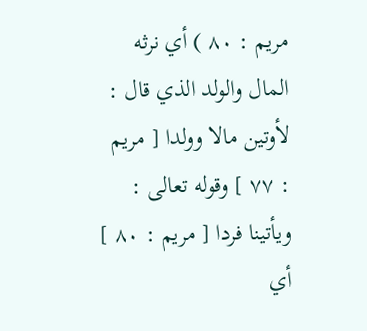مريم : ٨٠ ) أي نرثه المال والولد الذي قال : لأوتين مالا وولدا [ مريم : ٧٧ ] وقوله تعالى : ويأتينا فردا [ مريم : ٨٠ ] أي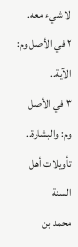لا شيء معه.
٢ في الأصل وم: الآية..
٣ في الأصل وم: والبشارة..
تأويلات أهل السنة
محمد بن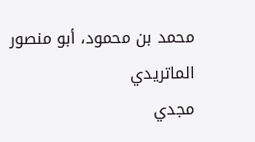محمد بن محمود، أبو منصور الماتريدي
مجدي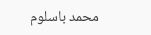محمد باسلوم